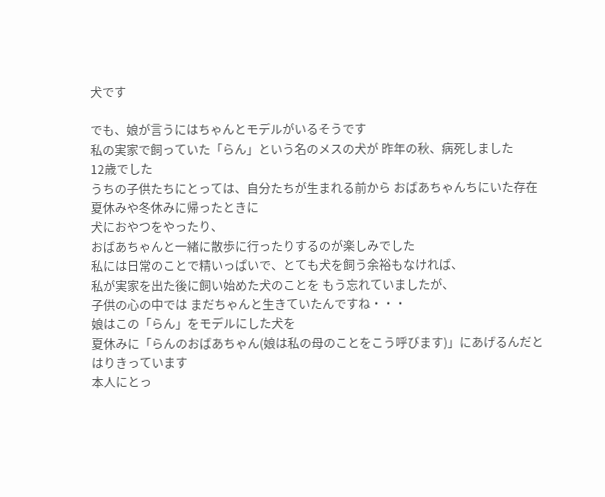犬です

でも、娘が言うにはちゃんとモデルがいるそうです
私の実家で飼っていた「らん」という名のメスの犬が 昨年の秋、病死しました
12歳でした
うちの子供たちにとっては、自分たちが生まれる前から おばあちゃんちにいた存在
夏休みや冬休みに帰ったときに
犬におやつをやったり、
おばあちゃんと一緒に散歩に行ったりするのが楽しみでした
私には日常のことで精いっぱいで、とても犬を飼う余裕もなければ、
私が実家を出た後に飼い始めた犬のことを もう忘れていましたが、
子供の心の中では まだちゃんと生きていたんですね・・・
娘はこの「らん」をモデルにした犬を
夏休みに「らんのおばあちゃん(娘は私の母のことをこう呼びます)」にあげるんだと
はりきっています
本人にとっ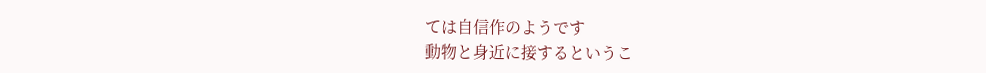ては自信作のようです
動物と身近に接するというこ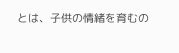とは、子供の情緒を育むの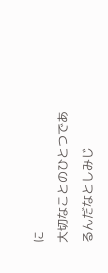に
大切なことのひとつであるんだなとしみじ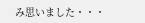み思いました・・・